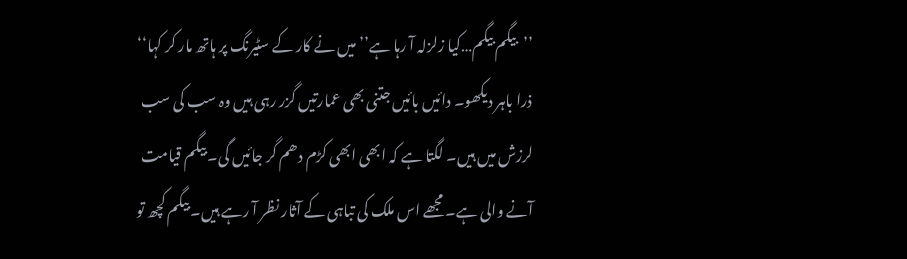’’بیگم بیگم…کیا زلزلہ آ رہا ہے’’میں نے کار کے سٹیرنگ پر ہاتھ مار کر کہا‘‘ ذرا باہر دیکھو۔ دائیں بائیں جتنی بھی عمارتیں گزر رہی ہیں وہ سب کی سب لرزش میں ہیں۔ لگتا ہے کہ ابھی ابھی کڑم دھم گر جائیں گی۔ بیگم قیامت آنے والی ہے۔ مجھے اس ملک کی تباہی کے آثار نظر آ رہے ہیں۔ بیگم کچھ تو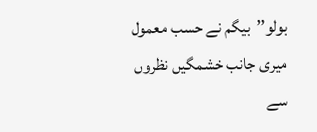بولو’’بیگم نے حسب معمول میری جانب خشمگیں نظروں سے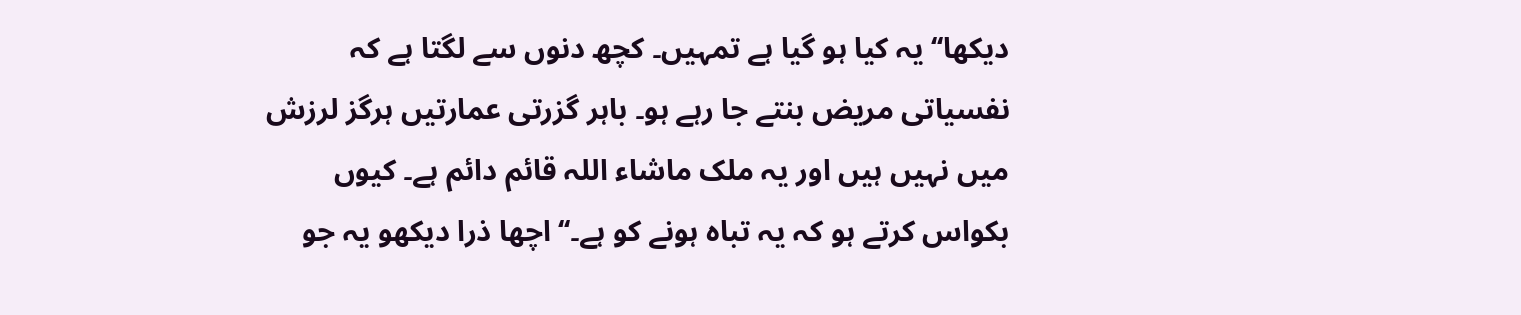دیکھا‘‘ یہ کیا ہو گیا ہے تمہیں۔ کچھ دنوں سے لگتا ہے کہ نفسیاتی مریض بنتے جا رہے ہو۔ باہر گزرتی عمارتیں ہرگز لرزش میں نہیں ہیں اور یہ ملک ماشاء اللہ قائم دائم ہے۔ کیوں بکواس کرتے ہو کہ یہ تباہ ہونے کو ہے۔‘‘ اچھا ذرا دیکھو یہ جو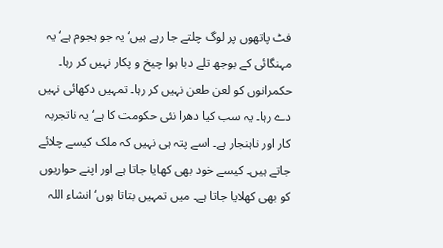فٹ پاتھوں پر لوگ چلتے جا رہے ہیں‘ یہ جو ہجوم ہے‘ یہ مہنگائی کے بوجھ تلے دبا ہوا چیخ و پکار نہیں کر رہا۔ حکمرانوں کو لعن طعن نہیں کر رہا۔ تمہیں دکھائی نہیں دے رہا۔ یہ سب کیا دھرا نئی حکومت کا ہے‘ یہ ناتجربہ کار اور ناہنجار ہے۔ اسے پتہ ہی نہیں کہ ملک کیسے چلائے جاتے ہیں۔ کیسے خود بھی کھایا جاتا ہے اور اپنے حواریوں کو بھی کھلایا جاتا ہے۔ میں تمہیں بتاتا ہوں‘ انشاء اللہ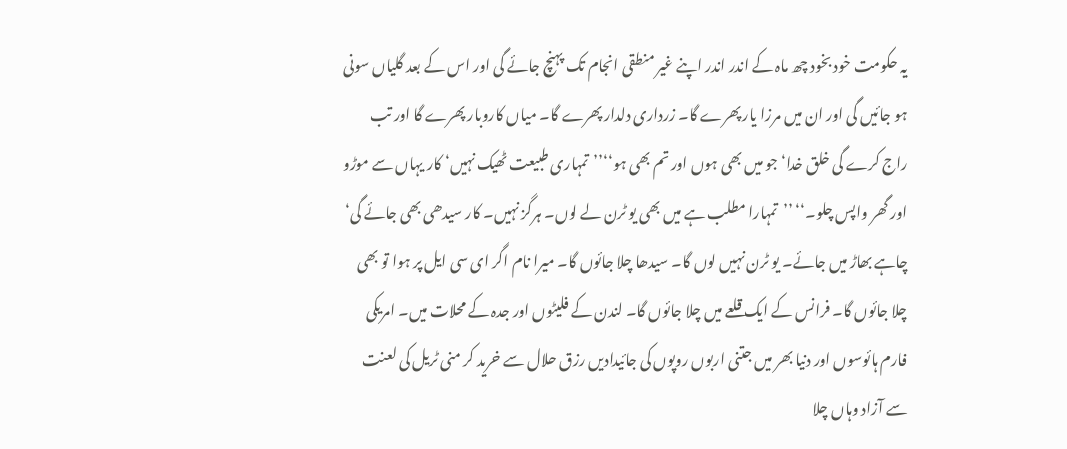یہ حکومت خود بخود چھ ماہ کے اندر اندر اپنے غیر منطقی انجام تک پہنچ جائے گی اور اس کے بعد گلیاں سونی ہو جائیں گی اور ان میں مرزا یار پھرے گا۔ زرداری دلدار پھرے گا۔ میاں کاروبار پھرے گا اور تب راج کرے گی خلق خدا‘ جو میں بھی ہوں اور تم بھی ہو‘‘’’تمہاری طبیعت ٹھیک نہیں‘ کار یہاں سے موڑو اور گھر واپس چلو۔‘‘ ’’تمہارا مطلب ہے میں بھی یو ٹرن لے لوں۔ ہرگز نہیں۔ کار سیدھی بھی جائے گی‘ چاہے بھاڑ میں جائے۔ یو ٹرن نہیں لوں گا۔ سیدھا چلا جائوں گا۔ میرا نام اگر ای سی ایل پر ہوا تو بھی چلا جائوں گا۔ فرانس کے ایک قلعے میں چلا جائوں گا۔ لندن کے فلیٹوں اور جدہ کے محلات میں۔ امریکی فارم ہائوسوں اور دنیا بھر میں جتنی اربوں روپوں کی جائیدادیں رزق حلال سے خرید کر منی ٹریل کی لعنت سے آزاد وہاں چلا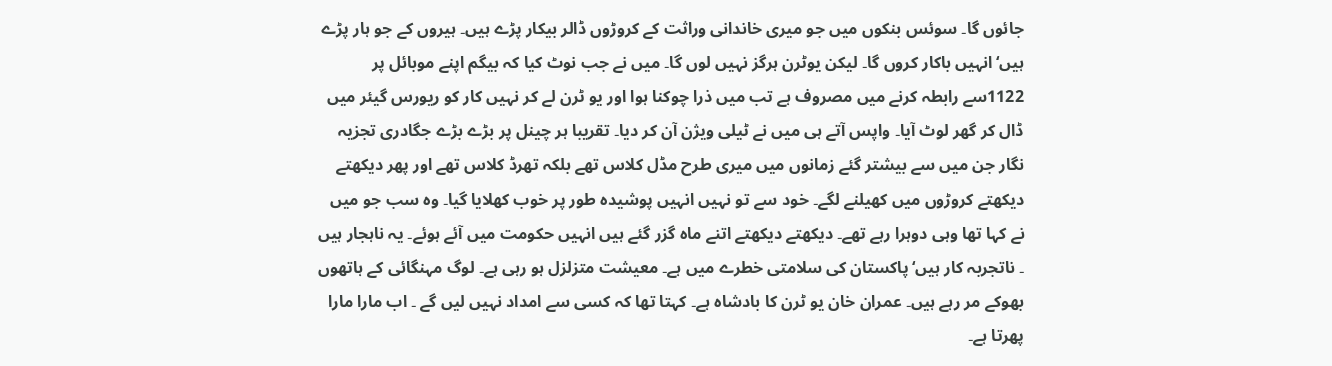جائوں گا۔ سوئس بنکوں میں جو میری خاندانی وراثت کے کروڑوں ڈالر بیکار پڑے ہیں۔ ہیروں کے جو ہار پڑے ہیں‘ انہیں باکار کروں گا۔ لیکن یوٹرن ہرگز نہیں لوں گا۔ میں نے جب نوٹ کیا کہ بیگم اپنے موبائل پر 1122سے رابطہ کرنے میں مصروف ہے تب میں ذرا چوکنا ہوا اور یو ٹرن لے کر نہیں کار کو ریورس گیئر میں ڈال کر گھر لوٹ آیا۔ واپس آتے ہی میں نے ٹیلی ویژن آن کر دیا۔ تقریبا ہر چینل پر بڑے بڑے جگادری تجزیہ نگار جن میں سے بیشتر گئے زمانوں میں میری طرح مڈل کلاس تھے بلکہ تھرڈ کلاس تھے اور پھر دیکھتے دیکھتے کروڑوں میں کھیلنے لگے۔ خود سے تو نہیں انہیں پوشیدہ طور پر خوب کھلایا گیا۔ وہ سب جو میں نے کہا تھا وہی دوہرا رہے تھے۔ دیکھتے دیکھتے اتنے ماہ گزر گئے ہیں انہیں حکومت میں آئے ہوئے۔ یہ ناہجار ہیں ۔ ناتجربہ کار ہیں‘ پاکستان کی سلامتی خطرے میں ہے۔ معیشت متزلزل ہو رہی ہے۔ لوگ مہنگائی کے ہاتھوں بھوکے مر رہے ہیں۔ عمران خان یو ٹرن کا بادشاہ ہے۔ کہتا تھا کہ کسی سے امداد نہیں لیں گے ۔ اب مارا مارا پھرتا ہے۔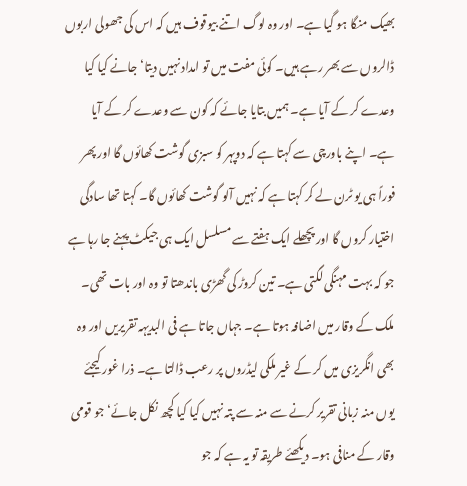بھیک منگا ہو گیا ہے۔ اور وہ لوگ اتنے بیوقوف ہیں کہ اس کی جھولی اربوں ڈالروں سے بھر رہے ہیں۔ کوئی مفت میں تو امداد نہیں دیتا‘ جانے کیا کیا وعدے کر کے آیا ہے۔ ہمیں بتایا جائے کہ کون سے وعدے کر کے آیا ہے۔ اپنے باورچی سے کہتا ہے کہ دوپہر کو سبزی گوشت کھائوں گا اور پھر فوراً ہی یو ٹرن لے کر کہتا ہے کہ نہیں آلو گوشت کھائوں گا۔ کہتا تھا سادگی اختیار کروں گا اور پچھلے ایک ہفتے سے مسلسل ایک ہی جیکٹ پہنے جا رہا ہے جو کہ بہت مہنگی لگتی ہے۔ تین کروڑ کی گھڑی باندھتا تو وہ اور بات تھی۔ ملک کے وقار میں اضافہ ہوتا ہے۔ جہاں جاتا ہے فی البدیہہ تقریریں اور وہ بھی انگریزی میں کر کے غیر ملکی لیڈروں پر رعب ڈالتا ہے۔ ذرا غور کیجئے یوں منہ زبانی تقریر کرنے سے منہ سے پتہ نہیں کیا کیا کچھ نکل جائے‘ جو قومی وقار کے منافی ہو۔ دیکھئے طریقہ تو یہ ہے کہ جو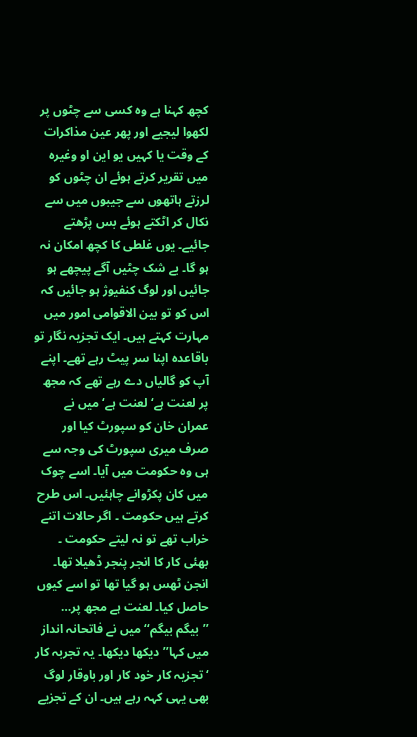کچھ کہنا ہے وہ کسی سے چٹوں پر لکھوا لیجیے اور پھر عین مذاکرات کے وقت یا کہیں یو این او وغیرہ میں تقریر کرتے ہوئے ان چٹوں کو لرزتے ہاتھوں سے جیبوں میں سے نکال کر اٹکتے ہوئے بس پڑھتے جائیے۔ یوں غلطی کا کچھ امکان نہ ہو گا۔ بے شک چٹیں آگے پیچھے ہو جائیں اور لوگ کنفیوژ ہو جائیں کہ اس کو تو بین الاقوامی امور میں مہارت کہتے ہیں۔ ایک تجزیہ نگار تو باقاعدہ اپنا سر پیٹ رہے تھے۔ اپنے آپ کو گالیاں دے رہے تھے کہ مجھ پر لعنت ہے‘ لعنت ہے‘ میں نے عمران خان کو سپورٹ کیا اور صرف میری سپورٹ کی وجہ سے ہی وہ حکومت میں آیا۔ اسے چوک میں کان پکڑوانے چاہئیں۔ اس طرح کرتے ہیں حکومت ۔ اگر حالات اتنے خراب تھے تو نہ لیتے حکومت ۔ بھئی کار کا انجر پنجر ڈھیلا تھا۔ انجن ٹھس ہو گیا تھا تو اسے کیوں حاصل کیا۔ لعنت ہے مجھ پر… ’’بیگم بیگم‘‘ میں نے فاتحانہ انداز میں کہا’’دیکھا دیکھا۔ یہ تجربہ کار ‘ تجزیہ کار خود کار اور باوقار لوگ بھی یہی کہہ رہے ہیں۔ ان کے تجزیے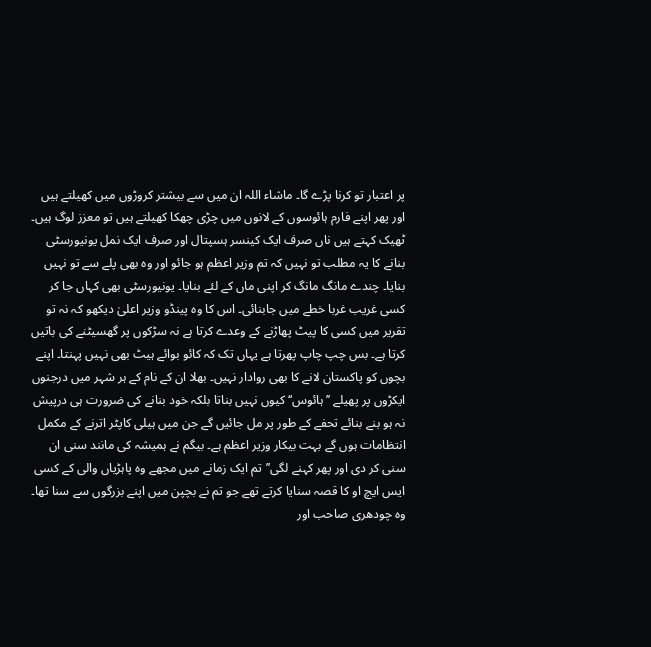پر اعتبار تو کرنا پڑے گا۔ ماشاء اللہ ان میں سے بیشتر کروڑوں میں کھیلتے ہیں اور پھر اپنے فارم ہائوسوں کے لانوں میں چڑی چھکا کھیلتے ہیں تو معزز لوگ ہیں۔ ٹھیک کہتے ہیں ناں صرف ایک کینسر ہسپتال اور صرف ایک نمل یونیورسٹی بنانے کا یہ مطلب تو نہیں کہ تم وزیر اعظم ہو جائو اور وہ بھی پلے سے تو نہیں بنایا۔ چندے مانگ مانگ کر اپنی ماں کے لئے بنایا۔ یونیورسٹی بھی کہاں جا کر کسی غریب غربا خطے میں جابنائی۔ اس کا وہ پینڈو وزیر اعلیٰ دیکھو کہ نہ تو تقریر میں کسی کا پیٹ پھاڑنے کے وعدے کرتا ہے نہ سڑکوں پر گھسیٹنے کی باتیں کرتا ہے۔ بس چپ چاپ پھرتا ہے یہاں تک کہ کائو بوائے ہیٹ بھی نہیں پہنتا۔ اپنے بچوں کو پاکستان لانے کا بھی روادار نہیں۔ بھلا ان کے نام کے ہر شہر میں درجنوں ایکڑوں پر پھیلے ’’ہائوس‘‘ کیوں نہیں بناتا بلکہ خود بنانے کی ضرورت ہی درپیش نہ ہو بنے بنائے تحفے کے طور پر مل جائیں گے جن میں ہیلی کاپٹر اترنے کے مکمل انتظامات ہوں گے بہت بیکار وزیر اعظم ہے۔ بیگم نے ہمیشہ کی مانند سنی ان سنی کر دی اور پھر کہنے لگی’’تم ایک زمانے میں مجھے وہ پاہڑیاں والی کے کسی ایس ایچ او کا قصہ سنایا کرتے تھے جو تم نے بچپن میں اپنے بزرگوں سے سنا تھا۔ وہ چودھری صاحب اور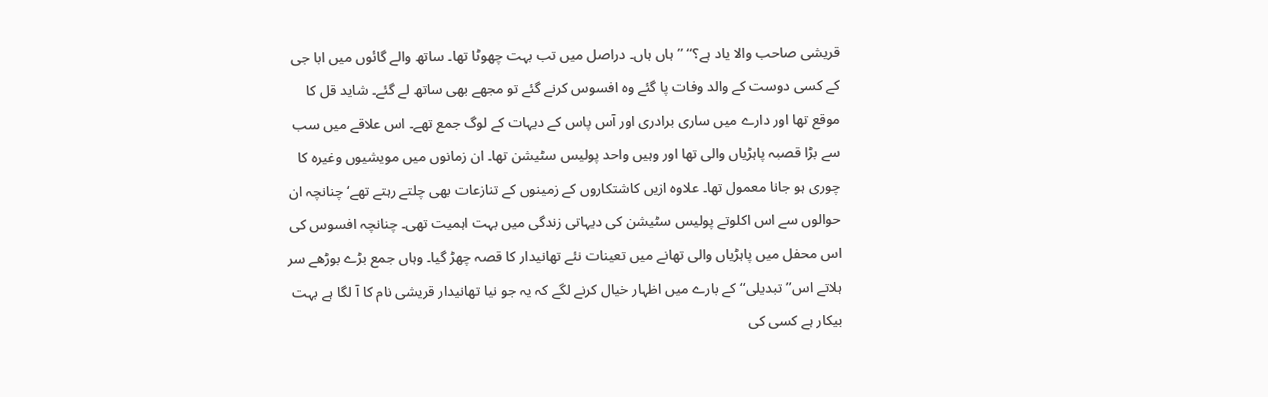قریشی صاحب والا یاد ہے؟‘‘ ’’ہاں ہاں۔ دراصل میں تب بہت چھوٹا تھا۔ ساتھ والے گائوں میں ابا جی کے کسی دوست کے والد وفات پا گئے وہ افسوس کرنے گئے تو مجھے بھی ساتھ لے گئے۔ شاید قل کا موقع تھا اور دارے میں ساری برادری اور آس پاس کے دیہات کے لوگ جمع تھے۔ اس علاقے میں سب سے بڑا قصبہ پاہڑیاں والی تھا اور وہیں واحد پولیس سٹیشن تھا۔ ان زمانوں میں مویشیوں وغیرہ کا چوری ہو جانا معمول تھا۔ علاوہ ازیں کاشتکاروں کے زمینوں کے تنازعات بھی چلتے رہتے تھے‘ چنانچہ ان حوالوں سے اس اکلوتے پولیس سٹیشن کی دیہاتی زندگی میں بہت اہمیت تھی۔ چنانچہ افسوس کی اس محفل میں پاہڑیاں والی تھانے میں تعینات نئے تھانیدار کا قصہ چھڑ گیا۔ وہاں جمع بڑے بوڑھے سر ہلاتے اس’’تبدیلی‘‘ کے بارے میں اظہار خیال کرنے لگے کہ یہ جو نیا تھانیدار قریشی نام کا آ لگا ہے بہت بیکار ہے کسی کی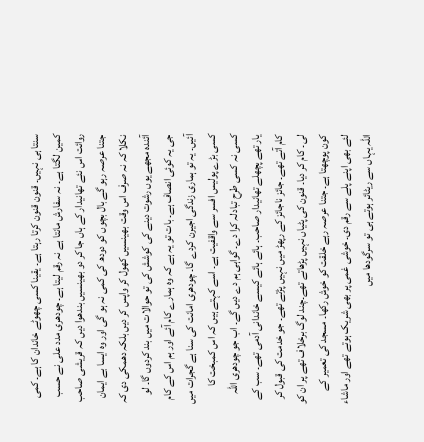سنتا ہی نہیں۔ قنون قنون کرتا رہتا ہے۔ یقینا کسی چھوٹے خاندان کا ہے۔ کمی کمین لگتا ہے۔ نہ سفارش مانتا ہے نہ رقم لیتا ہے۔ چودھری مدد علی نے حسب روائت اس نئے تھانیدار کے ہاں جا کر دو بھینسیں بندھوا دیں کہ قریشی صاحب جتنا عرصہ رہو گے بال بچوں کو دودھ کی کمی نہ ہو گی اور وہ ایسا بے ایمان نکلا کہ نہ صرف اس وقت بھینسیں کھول کر واپس کر دیں بلکہ دھمکی دی کہ آئندہ مجھے یوں رشوت دینے کی کوشش کی تو حوالات میں بند کردوں گا۔ لو جی یہ کوئی انصاف ہے۔ بات تو یہ ہے کہ وہ ہمارے کام آئے اور ہم اس کے کام آئیں۔ یہ تو ہماری زندگی اجیرن کردے گا۔ چودھری امانت کی سنا ہے گجرات میں کسی بڑے پولیس افسر سے واقفیت ہے۔ اسے کہتے ہیں کہ اس کمبخت کا کسی نہ کسی طرح تبادلہ کرا دے۔ گواہی ہم دے دیں گے۔ اب جو چودھری اللہ یار تھے پچھلے تھانیدار صاحب۔ ہائے ہائے کیسے خاندانی آدمی تھے۔ سب کے کام آتے تھے۔ جائز ناجائز کے رپھڑ میں نہیں پڑتے تھے۔ جو خدمت کی قبول کر لی۔ کام کر دیا۔ قنون کی پٹیاں نہیں پڑھاتے تھے۔چند لوگ برخلاف تھے پر ان کو کون پوچھتا ہے۔ جتنا عرصہ رہے خلقت کو خوش رکھا۔ مسجد کی تعمیر کے لئے بھی اپنے پلے سے رقم دی۔ خوشی غمی پر بھی شریک ہوتے تھے اور ماشاء اللہ یہاں سے ریٹائر ہوتے ہی تو سرگودھا میں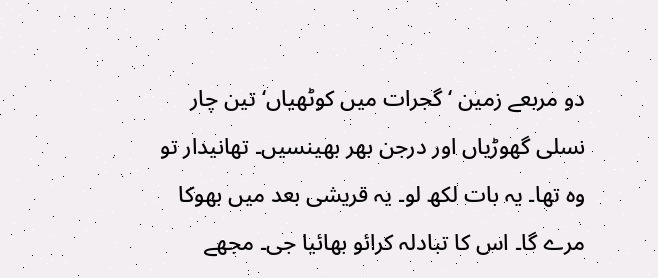دو مربعے زمین ‘ گجرات میں کوٹھیاں‘ تین چار نسلی گھوڑیاں اور درجن بھر بھینسیں۔ تھانیدار تو وہ تھا۔ یہ بات لکھ لو۔ یہ قریشی بعد میں بھوکا مرے گا۔ اس کا تبادلہ کرائو بھائیا جی۔ مجھے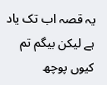یہ قصہ اب تک یاد ہے لیکن بیگم تم کیوں پوچھ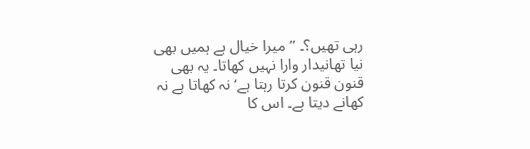رہی تھیں؟۔ ’’میرا خیال ہے ہمیں بھی نیا تھانیدار وارا نہیں کھاتا۔ یہ بھی قنون قنون کرتا رہتا ہے‘ نہ کھاتا ہے نہ کھانے دیتا ہے۔ اس کا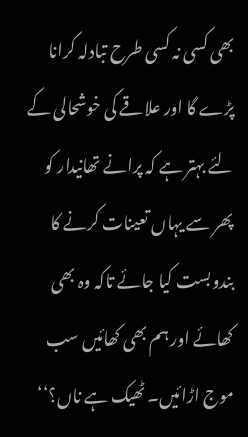بھی کسی نہ کسی طرح تبادلہ کرانا پڑے گا اور علاقے کی خوشحالی کے لئے بہتر ہے کہ پرانے تھانیدار کو پھر سے یہاں تعینات کرنے کا بندوبست کیا جائے تاکہ وہ بھی کھائے اور ہم بھی کھائیں سب موج اڑائیں۔ ٹھیک ہے ناں؟‘‘